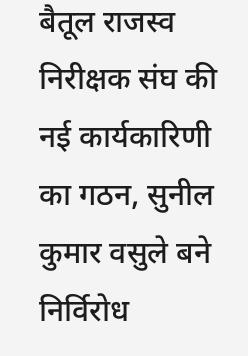बैतूल राजस्व निरीक्षक संघ की नई कार्यकारिणी का गठन, सुनील कुमार वसुले बने निर्विरोध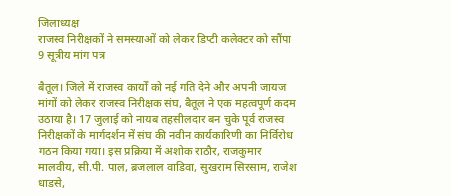जिलाध्यक्ष
राजस्व निरीक्षकों ने समस्याओं को लेकर डिप्टी कलेक्टर को सौंपा 9 सूत्रीय मांग पत्र

बैतूल। जिले में राजस्व कार्यों को नई गति देने और अपनी जायज मांगों को लेकर राजस्व निरीक्षक संघ, बैतूल ने एक महत्वपूर्ण कदम उठाया है। 17 जुलाई को नायब तहसीलदार बन चुके पूर्व राजस्व निरीक्षकों के मार्गदर्शन में संघ की नवीन कार्यकारिणी का निर्विरोध गठन किया गया। इस प्रक्रिया में अशोक राठौर, राजकुमार मालवीय, सी.पी. पाल, ब्रजलाल वाडिवा, सुखराम सिरसाम, राजेश धाडसे,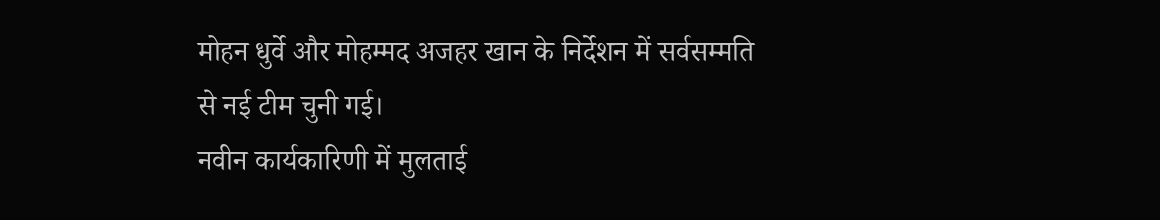मोहन धुर्वे और मोहम्मद अजहर खान के निर्देशन में सर्वसम्मति से नई टीम चुनी गई।
नवीन कार्यकारिणी में मुलताई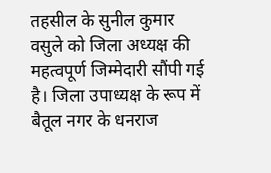तहसील के सुनील कुमार वसुले को जिला अध्यक्ष की महत्वपूर्ण जिम्मेदारी सौंपी गई है। जिला उपाध्यक्ष के रूप में बैतूल नगर के धनराज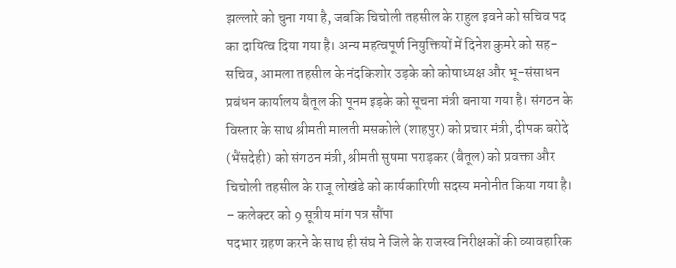झल्लारे को चुना गया है, जबकि चिचोली तहसील के राहुल इवने को सचिव पद का दायित्व दिया गया है। अन्य महत्वपूर्ण नियुक्तियों में दिनेश कुमरे को सह-सचिव, आमला तहसील के नंदकिशोर उड़के को कोषाध्यक्ष और भू-संसाधन प्रबंधन कार्यालय बैतूल की पूनम इड़के को सूचना मंत्री बनाया गया है। संगठन के विस्तार के साथ श्रीमती मालती मसकोले (शाहपुर) को प्रचार मंत्री, दीपक बरोदे (भैंसदेही) को संगठन मंत्री, श्रीमती सुषमा पराड़कर (बैतूल) को प्रवक्ता और चिचोली तहसील के राजू लोखंडे को कार्यकारिणी सदस्य मनोनीत किया गया है।
– कलेक्टर को 9 सूत्रीय मांग पत्र सौंपा
पदभार ग्रहण करने के साथ ही संघ ने जिले के राजस्व निरीक्षकों की व्यावहारिक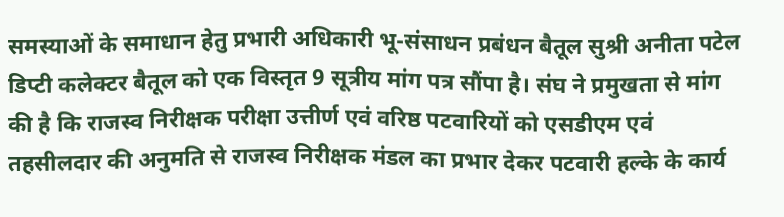समस्याओं के समाधान हेतु प्रभारी अधिकारी भू-संसाधन प्रबंधन बैतूल सुश्री अनीता पटेल डिप्टी कलेक्टर बैतूल को एक विस्तृत 9 सूत्रीय मांग पत्र सौंपा है। संघ ने प्रमुखता से मांग की है कि राजस्व निरीक्षक परीक्षा उत्तीर्ण एवं वरिष्ठ पटवारियों को एसडीएम एवं तहसीलदार की अनुमति से राजस्व निरीक्षक मंडल का प्रभार देकर पटवारी हल्के के कार्य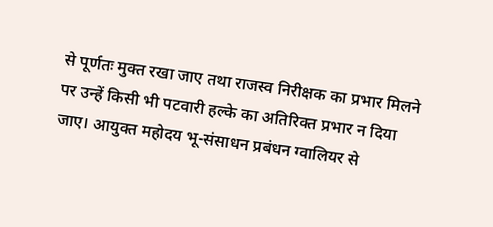से पूर्णतः मुक्त रखा जाए तथा राजस्व निरीक्षक का प्रभार मिलने पर उन्हें किसी भी पटवारी हल्के का अतिरिक्त प्रभार न दिया जाए। आयुक्त महोदय भू-संसाधन प्रबंधन ग्वालियर से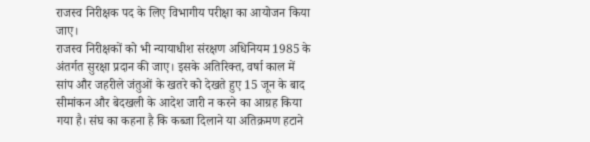राजस्व निरीक्षक पद के लिए विभागीय परीक्षा का आयोजन किया जाए।
राजस्व निरीक्षकों को भी न्यायाधीश संरक्षण अधिनियम 1985 के अंतर्गत सुरक्षा प्रदान की जाए। इसके अतिरिक्त, वर्षा काल में सांप और जहरीले जंतुओं के खतरे को देखते हुए 15 जून के बाद सीमांकन और बेदखली के आदेश जारी न करने का आग्रह किया गया है। संघ का कहना है कि कब्जा दिलाने या अतिक्रमण हटाने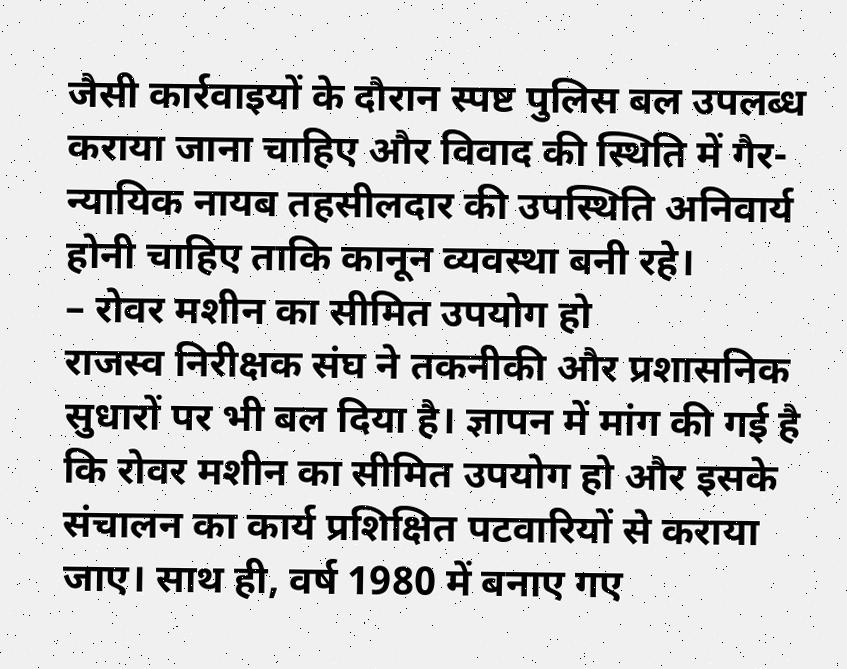जैसी कार्रवाइयों के दौरान स्पष्ट पुलिस बल उपलब्ध कराया जाना चाहिए और विवाद की स्थिति में गैर-न्यायिक नायब तहसीलदार की उपस्थिति अनिवार्य होनी चाहिए ताकि कानून व्यवस्था बनी रहे।
– रोवर मशीन का सीमित उपयोग हो
राजस्व निरीक्षक संघ ने तकनीकी और प्रशासनिक सुधारों पर भी बल दिया है। ज्ञापन में मांग की गई है कि रोवर मशीन का सीमित उपयोग हो और इसके संचालन का कार्य प्रशिक्षित पटवारियों से कराया जाए। साथ ही, वर्ष 1980 में बनाए गए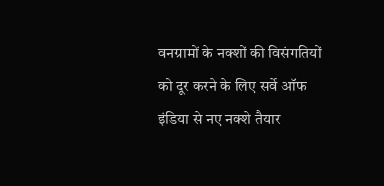वनग्रामों के नक्शों की विसंगतियों को दूर करने के लिए सर्वे ऑफ इंडिया से नए नक्शे तैयार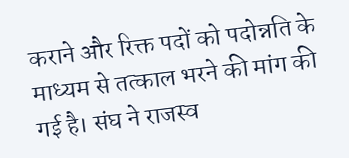कराने और रिक्त पदों को पदोन्नति के माध्यम से तत्काल भरने की मांग की गई है। संघ ने राजस्व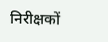निरीक्षकों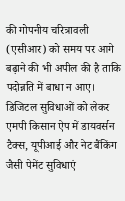की गोपनीय चरित्रावली (एसीआर) को समय पर आगे बढ़ाने की भी अपील की है ताकि पदोन्नति में बाधा न आए। डिजिटल सुविधाओं को लेकर एमपी किसान ऐप में डायवर्सन टैक्स, यूपीआई और नेट बैंकिंग जैसी पेमेंट सुविधाएं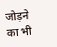जोड़ने का भी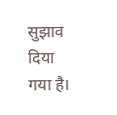सुझाव दिया गया है।